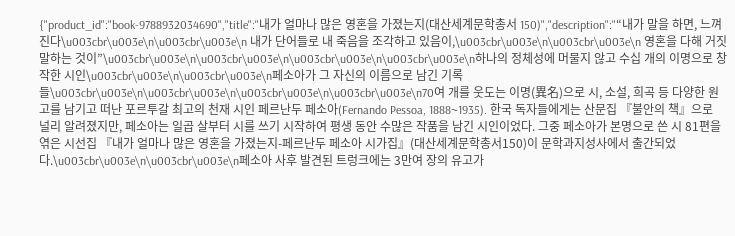{"product_id":"book-9788932034690","title":"내가 얼마나 많은 영혼을 가졌는지(대산세계문학총서 150)","description":"“내가 말을 하면, 느껴진다\u003cbr\u003e\n\u003cbr\u003e\n 내가 단어들로 내 죽음을 조각하고 있음이,\u003cbr\u003e\n\u003cbr\u003e\n 영혼을 다해 거짓말하는 것이”\u003cbr\u003e\n\u003cbr\u003e\n\u003cbr\u003e\n\u003cbr\u003e\n하나의 정체성에 머물지 않고 수십 개의 이명으로 창작한 시인\u003cbr\u003e\n\u003cbr\u003e\n페소아가 그 자신의 이름으로 남긴 기록들\u003cbr\u003e\n\u003cbr\u003e\n\u003cbr\u003e\n\u003cbr\u003e\n70여 개를 웃도는 이명(異名)으로 시, 소설, 희곡 등 다양한 원고를 남기고 떠난 포르투갈 최고의 천재 시인 페르난두 페소아(Fernando Pessoa, 1888~1935). 한국 독자들에게는 산문집 『불안의 책』으로 널리 알려졌지만, 페소아는 일곱 살부터 시를 쓰기 시작하여 평생 동안 수많은 작품을 남긴 시인이었다. 그중 페소아가 본명으로 쓴 시 81편을 엮은 시선집 『내가 얼마나 많은 영혼을 가졌는지-페르난두 페소아 시가집』(대산세계문학총서150)이 문학과지성사에서 출간되었다.\u003cbr\u003e\n\u003cbr\u003e\n페소아 사후 발견된 트렁크에는 3만여 장의 유고가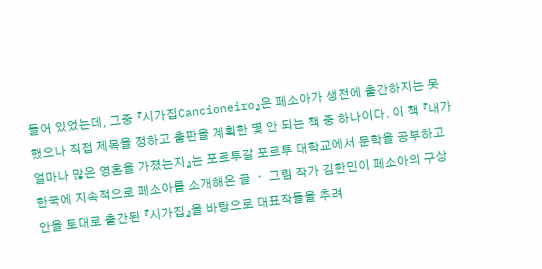들어 있었는데, 그중 『시가집Cancioneiro』은 페소아가 생전에 출간하지는 못했으나 직접 제목을 정하고 출판을 계획한 몇 안 되는 책 중 하나이다. 이 책 『내가 얼마나 많은 영혼을 가졌는지』는 포르투갈 포르투 대학교에서 문학을 공부하고 한국에 지속적으로 페소아를 소개해온 글 ㆍ 그림 작가 김한민이 페소아의 구상안을 토대로 출간된 『시가집』을 바탕으로 대표작들을 추려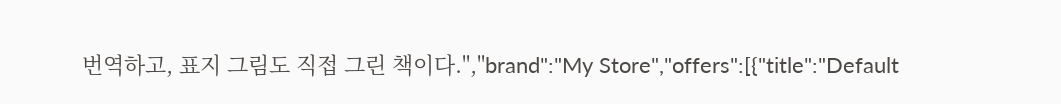번역하고, 표지 그림도 직접 그린 책이다.","brand":"My Store","offers":[{"title":"Default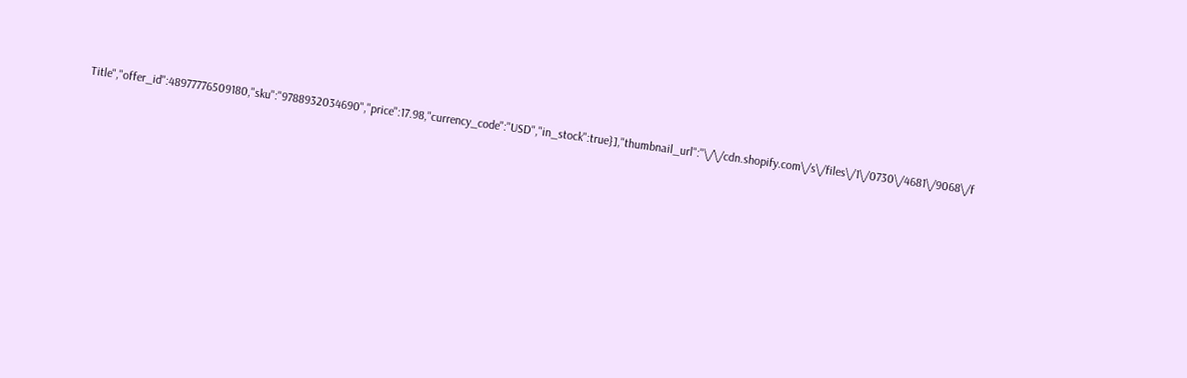Title","offer_id":48977776509180,"sku":"9788932034690","price":17.98,"currency_code":"USD","in_stock":true}],"thumbnail_url":"\/\/cdn.shopify.com\/s\/files\/1\/0730\/4681\/9068\/f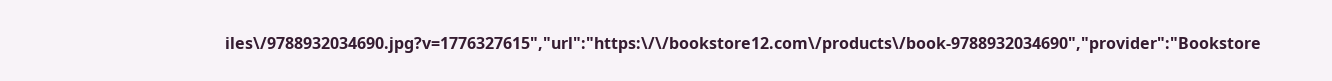iles\/9788932034690.jpg?v=1776327615","url":"https:\/\/bookstore12.com\/products\/book-9788932034690","provider":"Bookstore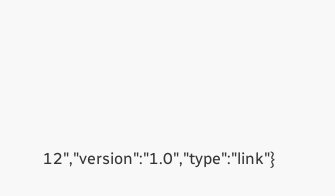12","version":"1.0","type":"link"}